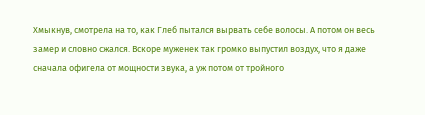Хмыкнув, смотрела на то, как Глеб пытался вырвать себе волосы. А потом он весь замер и словно сжался. Вскоре муженек так громко выпустил воздух, что я даже сначала офигела от мощности звука, а уж потом от тройного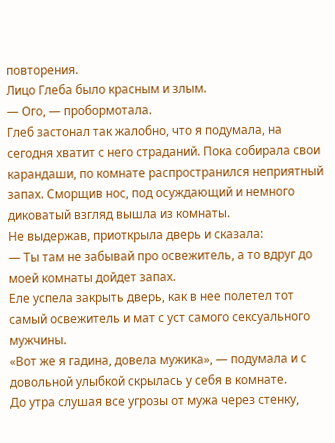повторения.
Лицо Глеба было красным и злым.
— Ого, — пробормотала.
Глеб застонал так жалобно, что я подумала, на сегодня хватит с него страданий. Пока собирала свои карандаши, по комнате распространился неприятный запах. Сморщив нос, под осуждающий и немного диковатый взгляд вышла из комнаты.
Не выдержав, приоткрыла дверь и сказала:
— Ты там не забывай про освежитель, а то вдруг до моей комнаты дойдет запах.
Еле успела закрыть дверь, как в нее полетел тот самый освежитель и мат с уст самого сексуального мужчины.
«Вот же я гадина, довела мужика», — подумала и с довольной улыбкой скрылась у себя в комнате.
До утра слушая все угрозы от мужа через стенку,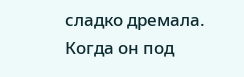сладко дремала.
Когда он под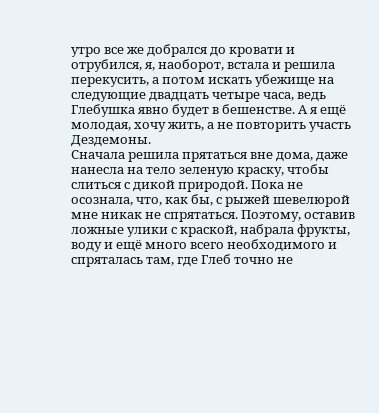утро все же добрался до кровати и отрубился, я, наоборот, встала и решила перекусить, а потом искать убежище на следующие двадцать четыре часа, ведь Глебушка явно будет в бешенстве. А я ещё молодая, хочу жить, а не повторить участь Дездемоны.
Сначала решила прятаться вне дома, даже нанесла на тело зеленую краску, чтобы слиться с дикой природой. Пока не осознала, что, как бы, с рыжей шевелюрой мне никак не спрятаться. Поэтому, оставив ложные улики с краской, набрала фрукты, воду и ещё много всего необходимого и спряталась там, где Глеб точно не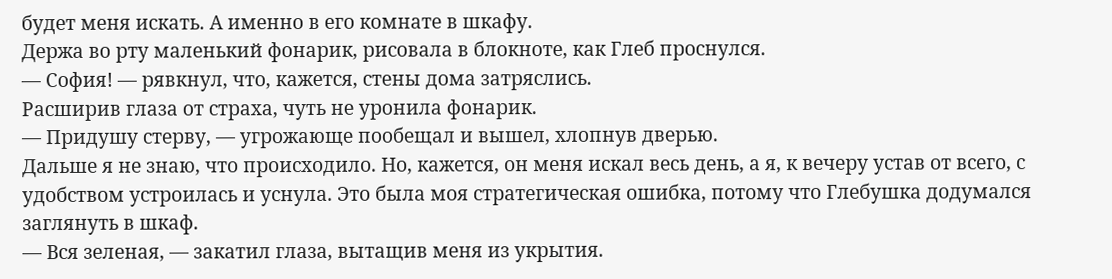будет меня искать. А именно в его комнате в шкафу.
Держа во рту маленький фонарик, рисовала в блокноте, как Глеб проснулся.
— София! — рявкнул, что, кажется, стены дома затряслись.
Расширив глаза от страха, чуть не уронила фонарик.
— Придушу стерву, — угрожающе пообещал и вышел, хлопнув дверью.
Дальше я не знаю, что происходило. Но, кажется, он меня искал весь день, а я, к вечеру устав от всего, с удобством устроилась и уснула. Это была моя стратегическая ошибка, потому что Глебушка додумался заглянуть в шкаф.
— Вся зеленая, — закатил глаза, вытащив меня из укрытия.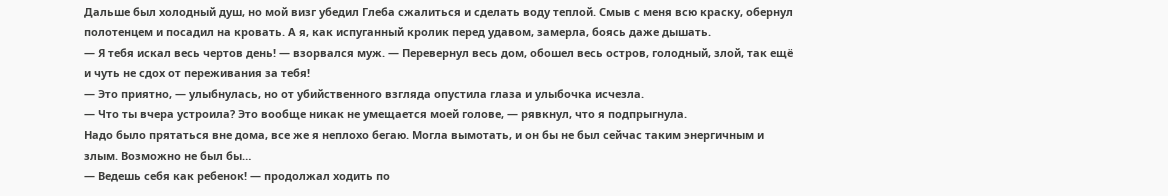Дальше был холодный душ, но мой визг убедил Глеба сжалиться и сделать воду теплой. Смыв с меня всю краску, обернул полотенцем и посадил на кровать. А я, как испуганный кролик перед удавом, замерла, боясь даже дышать.
— Я тебя искал весь чертов день! — взорвался муж. — Перевернул весь дом, обошел весь остров, голодный, злой, так ещё и чуть не сдох от переживания за тебя!
— Это приятно, — улыбнулась, но от убийственного взгляда опустила глаза и улыбочка исчезла.
— Что ты вчера устроила? Это вообще никак не умещается моей голове, — рявкнул, что я подпрыгнула.
Надо было прятаться вне дома, все же я неплохо бегаю. Могла вымотать, и он бы не был сейчас таким энергичным и злым. Возможно не был бы…
— Ведешь себя как ребенок! — продолжал ходить по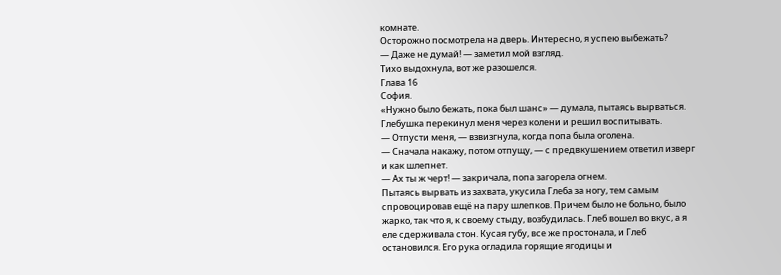комнате.
Осторожно посмотрела на дверь. Интересно, я успею выбежать?
— Даже не думай! — заметил мой взгляд.
Тихо выдохнула, вот же разошелся.
Глава 16
София.
«Нужно было бежать, пока был шанс» — думала, пытаясь вырваться.
Глебушка перекинул меня через колени и решил воспитывать.
— Отпусти меня, — взвизгнула, когда попа была оголена.
— Сначала накажу, потом отпущу, — с предвкушением ответил изверг и как шлепнет.
— Ах ты ж черт! — закричала, попа загорела огнем.
Пытаясь вырвать из захвата, укусила Глеба за ногу, тем самым спровоцировав ещё на пару шлепков. Причем было не больно, было жарко, так что я, к своему стыду, возбудилась. Глеб вошел во вкус, а я еле сдерживала стон. Кусая губу, все же простонала, и Глеб остановился. Его рука огладила горящие ягодицы и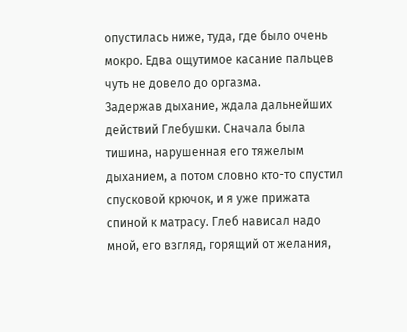опустилась ниже, туда, где было очень мокро. Едва ощутимое касание пальцев чуть не довело до оргазма.
Задержав дыхание, ждала дальнейших действий Глебушки. Сначала была тишина, нарушенная его тяжелым дыханием, а потом словно кто-то спустил спусковой крючок, и я уже прижата спиной к матрасу. Глеб нависал надо мной, его взгляд, горящий от желания,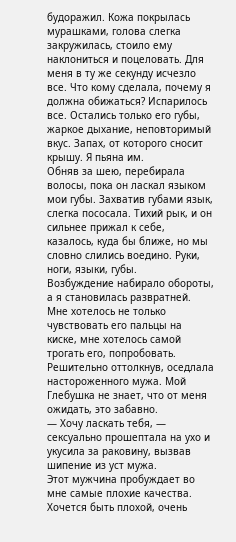будоражил. Кожа покрылась мурашками, голова слегка закружилась, стоило ему наклониться и поцеловать. Для меня в ту же секунду исчезло все. Что кому сделала, почему я должна обижаться? Испарилось все. Остались только его губы, жаркое дыхание, неповторимый вкус. Запах, от которого сносит крышу. Я пьяна им.
Обняв за шею, перебирала волосы, пока он ласкал языком мои губы. Захватив губами язык, слегка пососала. Тихий рык, и он сильнее прижал к себе, казалось, куда бы ближе, но мы словно слились воедино. Руки, ноги, языки, губы.
Возбуждение набирало обороты, а я становилась развратней. Мне хотелось не только чувствовать его пальцы на киске, мне хотелось самой трогать его, попробовать. Решительно оттолкнув, оседлала настороженного мужа. Мой Глебушка не знает, что от меня ожидать, это забавно.
— Хочу ласкать тебя, — сексуально прошептала на ухо и укусила за раковину, вызвав шипение из уст мужа.
Этот мужчина пробуждает во мне самые плохие качества. Хочется быть плохой, очень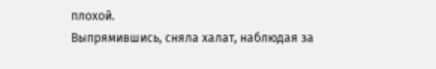плохой.
Выпрямившись, сняла халат, наблюдая за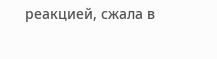реакцией, сжала в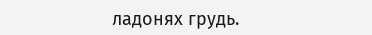ладонях грудь.